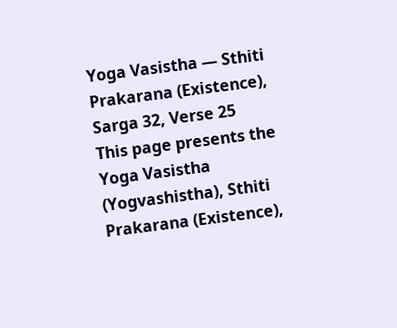Yoga Vasistha — Sthiti Prakarana (Existence), Sarga 32, Verse 25
This page presents the Yoga Vasistha (Yogvashistha), Sthiti Prakarana (Existence),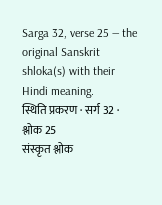Sarga 32, verse 25 — the original Sanskrit shloka(s) with their Hindi meaning.
स्थिति प्रकरण · सर्ग 32 · श्लोक 25
संस्कृत श्लोक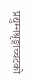प्रद्युम्नश्रृङ्गाच्चटको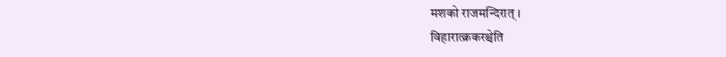मशको राजमन्दिरात् ।
विहारात्क्रकरश्चेति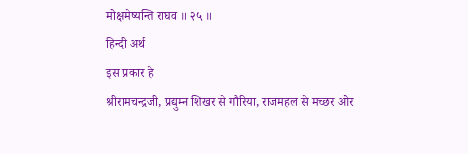मोक्षमेष्यन्ति राघव ॥ २५ ॥
हिन्दी अर्थ
इस प्रकार हे
श्रीरामचन्द्रजी, प्रद्युम्न शिखर से गौरिया, राजमहल से मच्छर ओर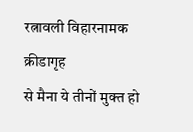रत्नावली विहारनामक क्रीडागृह
से मैना ये तीनों मुक्त हो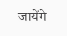जायेंगे